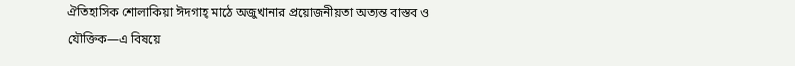ঐতিহাসিক শোলাকিয়া ঈদগাহ্ মাঠে অজুখানার প্রয়োজনীয়তা অত্যন্ত বাস্তব ও যৌক্তিক—এ বিষয়ে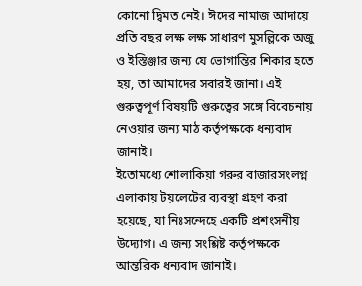কোনো দ্বিমত নেই। ঈদের নামাজ আদায়ে প্রতি বছর লক্ষ লক্ষ সাধারণ মুসল্লিকে অজু ও ইস্তিঞ্জার জন্য যে ভোগান্তির শিকার হতে হয়, তা আমাদের সবারই জানা। এই গুরুত্বপূর্ণ বিষয়টি গুরুত্বের সঙ্গে বিবেচনায় নেওয়ার জন্য মাঠ কর্তৃপক্ষকে ধন্যবাদ জানাই।
ইতোমধ্যে শোলাকিয়া গরুর বাজারসংলগ্ন এলাকায় টয়লেটের ব্যবস্থা গ্রহণ করা হয়েছে, যা নিঃসন্দেহে একটি প্রশংসনীয় উদ্যোগ। এ জন্য সংশ্লিষ্ট কর্তৃপক্ষকে আন্তরিক ধন্যবাদ জানাই।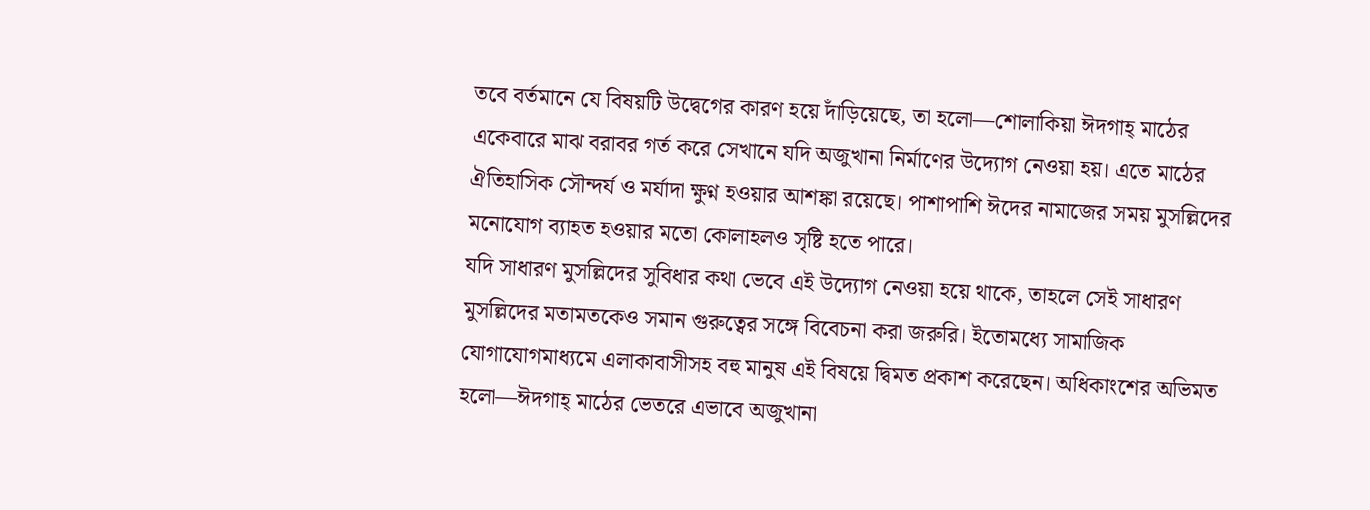তবে বর্তমানে যে বিষয়টি উদ্বেগের কারণ হয়ে দাঁড়িয়েছে, তা হলো—শোলাকিয়া ঈদগাহ্ মাঠের একেবারে মাঝ বরাবর গর্ত করে সেখানে যদি অজুখানা নির্মাণের উদ্যোগ নেওয়া হয়। এতে মাঠের ঐতিহাসিক সৌন্দর্য ও মর্যাদা ক্ষুণ্ন হওয়ার আশঙ্কা রয়েছে। পাশাপাশি ঈদের নামাজের সময় মুসল্লিদের মনোযোগ ব্যাহত হওয়ার মতো কোলাহলও সৃষ্টি হতে পারে।
যদি সাধারণ মুসল্লিদের সুবিধার কথা ভেবে এই উদ্যোগ নেওয়া হয়ে থাকে, তাহলে সেই সাধারণ মুসল্লিদের মতামতকেও সমান গুরুত্বের সঙ্গে বিবেচনা করা জরুরি। ইতোমধ্যে সামাজিক যোগাযোগমাধ্যমে এলাকাবাসীসহ বহু মানুষ এই বিষয়ে দ্বিমত প্রকাশ করেছেন। অধিকাংশের অভিমত হলো—ঈদগাহ্ মাঠের ভেতরে এভাবে অজুখানা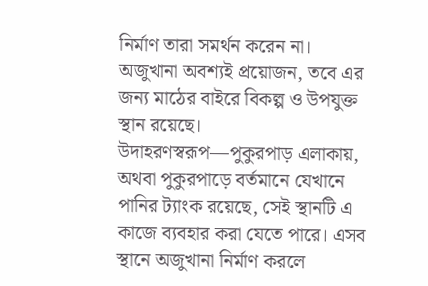নির্মাণ তারা সমর্থন করেন না।
অজুখানা অবশ্যই প্রয়োজন, তবে এর জন্য মাঠের বাইরে বিকল্প ও উপযুক্ত স্থান রয়েছে।
উদাহরণস্বরূপ—পুকুরপাড় এলাকায়, অথবা পুকুরপাড়ে বর্তমানে যেখানে পানির ট্যাংক রয়েছে, সেই স্থানটি এ কাজে ব্যবহার করা যেতে পারে। এসব স্থানে অজুখানা নির্মাণ করলে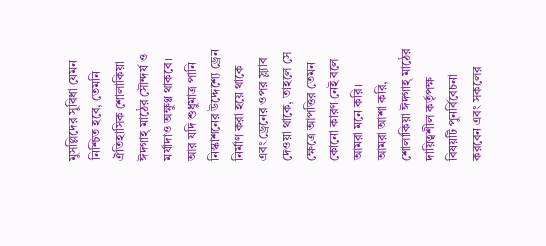মুসল্লিদের সুবিধা যেমন নিশ্চিত হবে, তেমনি ঐতিহাসিক শোলাকিয়া ঈদগাহ্ মাঠের সৌন্দর্য ও মর্যাদাও অক্ষুণ্ণ থাকবে।
আর যদি শুধুমাত্র পানি নিস্কাশনের উদ্দেশ্যে ড্রেন নির্মাণ করা হয়ে থাকে এবং ড্রেনের ওপর স্ল্যাব দেওয়া থাকে, তাহলে সে ক্ষেত্রে আপত্তির তেমন কোনো কারণ নেই বলে আমরা মনে করি।
আমরা আশা করি, শোলাকিয়া ঈদগাহ্ মাঠের দায়িত্বশীল কর্তৃপক্ষ বিষয়টি পুনর্বিবেচনা করবেন এবং সকলের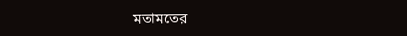মতামতের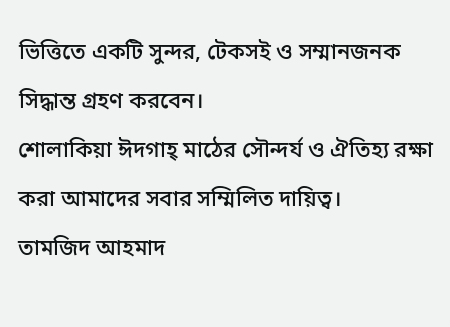ভিত্তিতে একটি সুন্দর, টেকসই ও সম্মানজনক সিদ্ধান্ত গ্রহণ করবেন।
শোলাকিয়া ঈদগাহ্ মাঠের সৌন্দর্য ও ঐতিহ্য রক্ষা করা আমাদের সবার সম্মিলিত দায়িত্ব।
তামজিদ আহমাদ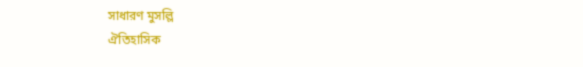সাধারণ মুসল্লি
ঐতিহাসিক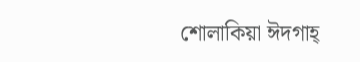শোলাকিয়া ঈদগাহ্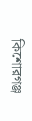কিশোরগঞ্জ